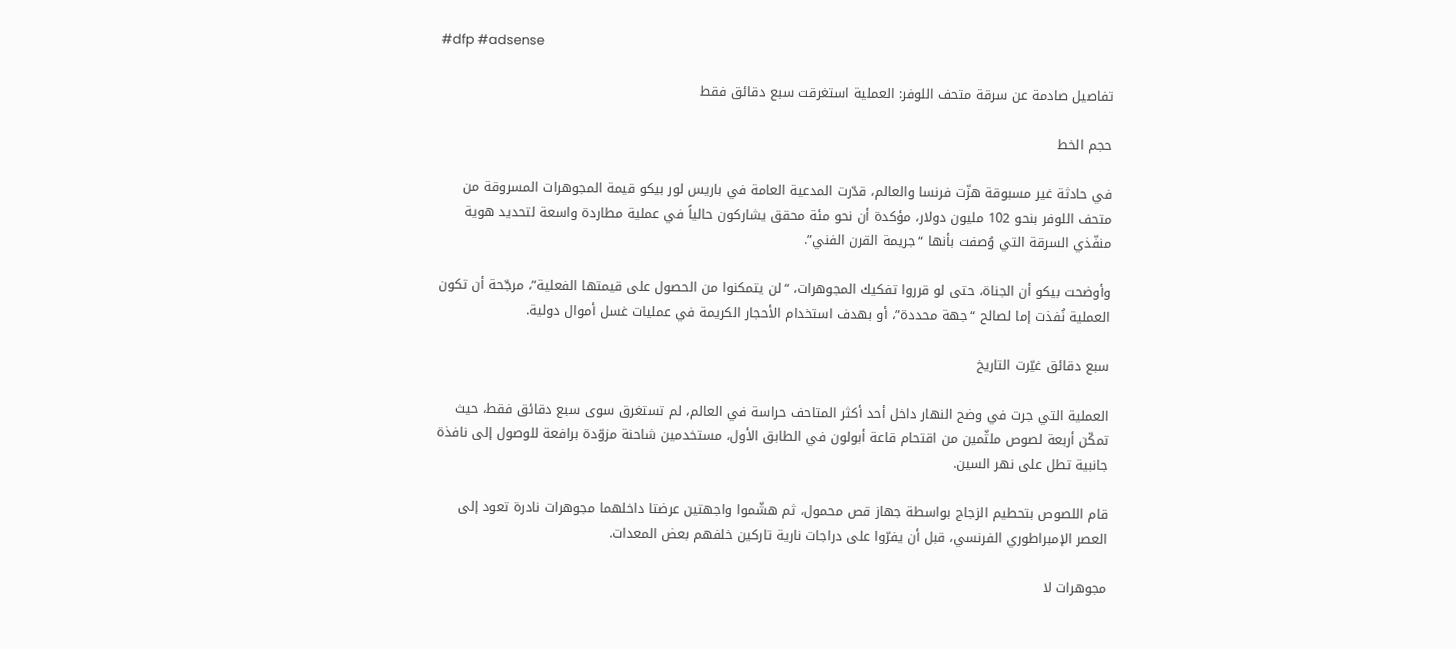#dfp #adsense

تفاصيل صادمة عن سرقة متحف اللوفر: العملية استغرقت سبع دقائق فقط

حجم الخط

في حادثة غير مسبوقة هزّت فرنسا والعالم، قدّرت المدعية العامة في باريس لور بيكو قيمة المجوهرات المسروقة من متحف اللوفر بنحو 102 مليون دولار، مؤكدة أن نحو مئة محقق يشاركون حالياً في عملية مطاردة واسعة لتحديد هوية منفّذي السرقة التي وُصفت بأنها “جريمة القرن الفني”.

وأوضحت بيكو أن الجناة، حتى لو قرروا تفكيك المجوهرات، “لن يتمكنوا من الحصول على قيمتها الفعلية”، مرجّحة أن تكون العملية نُفذت إما لصالح “جهة محددة”، أو بهدف استخدام الأحجار الكريمة في عمليات غسل أموال دولية.

سبع دقائق غيّرت التاريخ

العملية التي جرت في وضح النهار داخل أحد أكثر المتاحف حراسة في العالم، لم تستغرق سوى سبع دقائق فقط، حيث تمكّن أربعة لصوص ملثّمين من اقتحام قاعة أبولون في الطابق الأول، مستخدمين شاحنة مزوّدة برافعة للوصول إلى نافذة جانبية تطل على نهر السين.

قام اللصوص بتحطيم الزجاج بواسطة جهاز قص محمول، ثم هشّموا واجهتين عرضتا داخلهما مجوهرات نادرة تعود إلى العصر الإمبراطوري الفرنسي، قبل أن يفرّوا على دراجات نارية تاركين خلفهم بعض المعدات.

مجوهرات لا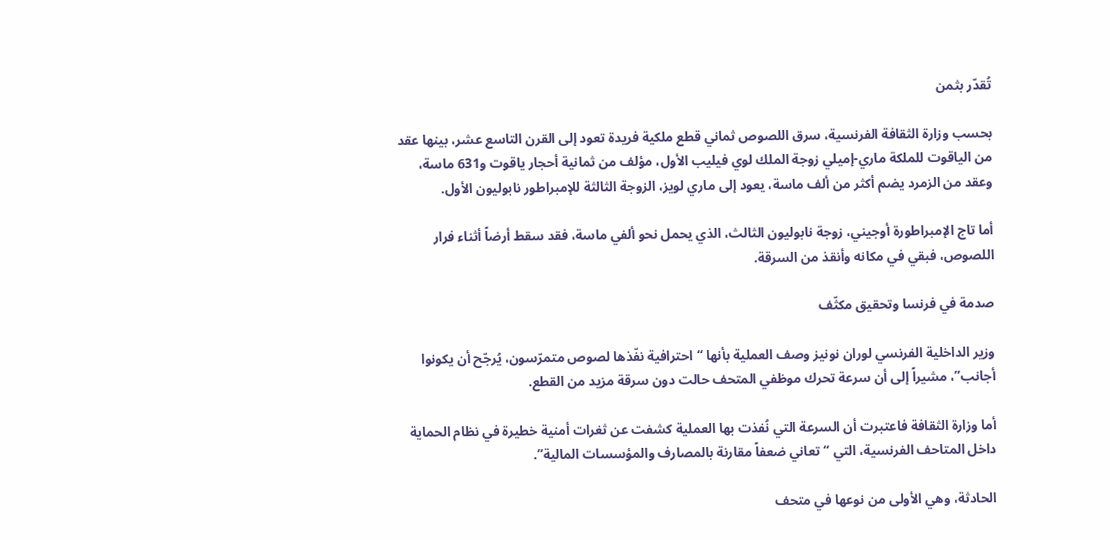تُقدّر بثمن

بحسب وزارة الثقافة الفرنسية، سرق اللصوص ثماني قطع ملكية فريدة تعود إلى القرن التاسع عشر، بينها عقد من الياقوت للملكة ماري-إميلي زوجة الملك لوي فيليب الأول، مؤلف من ثمانية أحجار ياقوت و631 ماسة، وعقد من الزمرد يضم أكثر من ألف ماسة، يعود إلى ماري لويز، الزوجة الثالثة للإمبراطور نابوليون الأول.

أما تاج الإمبراطورة أوجيني، زوجة نابوليون الثالث، الذي يحمل نحو ألفي ماسة، فقد سقط أرضاً أثناء فرار اللصوص، فبقي في مكانه وأنقذ من السرقة.

صدمة في فرنسا وتحقيق مكثّف

وزير الداخلية الفرنسي لوران نونيز وصف العملية بأنها “احترافية نفّذها لصوص متمرّسون، يُرجّح أن يكونوا أجانب”، مشيراً إلى أن سرعة تحرك موظفي المتحف حالت دون سرقة مزيد من القطع.

أما وزارة الثقافة فاعتبرت أن السرعة التي نُفذت بها العملية كشفت عن ثغرات أمنية خطيرة في نظام الحماية داخل المتاحف الفرنسية، التي “تعاني ضعفاً مقارنة بالمصارف والمؤسسات المالية”.

الحادثة، وهي الأولى من نوعها في متحف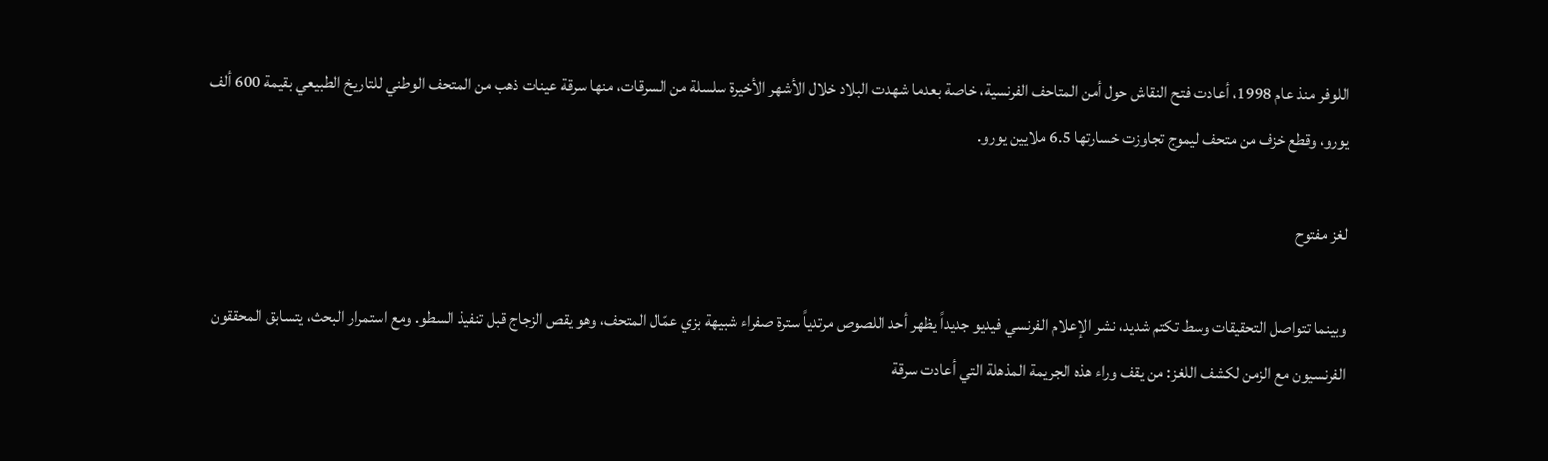اللوفر منذ عام 1998، أعادت فتح النقاش حول أمن المتاحف الفرنسية، خاصة بعدما شهدت البلاد خلال الأشهر الأخيرة سلسلة من السرقات، منها سرقة عينات ذهب من المتحف الوطني للتاريخ الطبيعي بقيمة 600 ألف يورو، وقطع خزف من متحف ليموج تجاوزت خسارتها 6.5 ملايين يورو.

لغز مفتوح

وبينما تتواصل التحقيقات وسط تكتم شديد، نشر الإعلام الفرنسي فيديو جديداً يظهر أحد اللصوص مرتدياً سترة صفراء شبيهة بزي عمّال المتحف، وهو يقص الزجاج قبل تنفيذ السطو. ومع استمرار البحث، يتسابق المحققون الفرنسيون مع الزمن لكشف اللغز: من يقف وراء هذه الجريمة المذهلة التي أعادت سرقة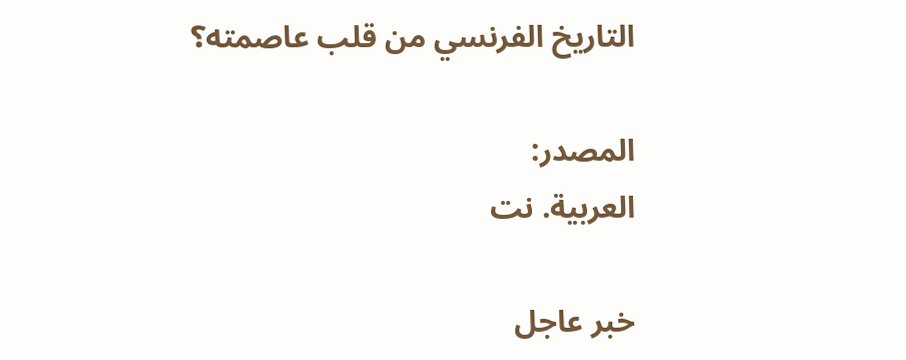التاريخ الفرنسي من قلب عاصمته؟

المصدر:
العربية. نت

خبر عاجل